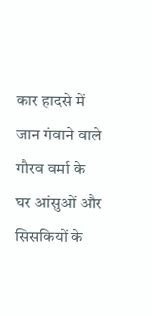कार हादसे में जान गंवाने वाले गौरव वर्मा के घर आंसुओं और सिसकियों के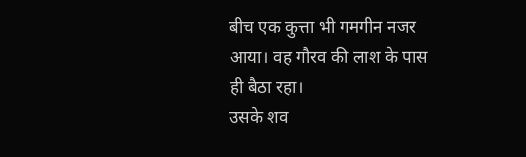बीच एक कुत्ता भी गमगीन नजर आया। वह गौरव की लाश के पास ही बैठा रहा।
उसके शव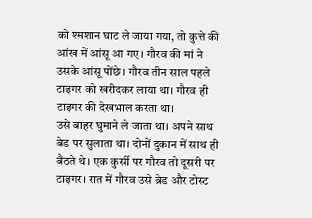को श्मशान घाट ले जाया गया, तो कुत्ते की आंख में आंसू आ गए। गौरव की मां ने उसके आंसू पोंछे। गौरव तीन साल पहले टाइगर को खरीदकर लाया था। गौरव ही टाइगर की देखभाल करता था।
उसे बाहर घुमाने ले जाता था। अपने साथ बेड पर सुलाता था। दोनों दुकान में साथ ही बैठते थे। एक कुर्सी पर गौरव तो दूसरी पर टाइगर। रात में गौरव उसे ब्रेड और टोस्ट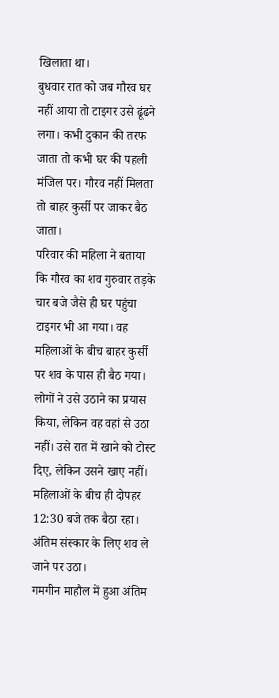खिलाता था।
बुधवार रात को जब गौरव घर नहीं आया तो टाइगर उसे ढूंढने लगा। कभी दुकान की तरफ जाता तो कभी घर की पहली मंजिल पर। गौरव नहीं मिलता तो बाहर कुर्सी पर जाकर बैठ जाता।
परिवार की महिला ने बताया कि गौरव का शव गुरुवार तड़के चार बजे जैसे ही घर पहुंचा टाइगर भी आ गया। वह महिलाओं के बीच बाहर कुर्सी पर शव के पास ही बैठ गया।
लोगों ने उसे उठाने का प्रयास किया, लेकिन वह वहां से उठा नहीं। उसे रात में खाने को टोस्ट दिए, लेकिन उसने खाए नहीं। महिलाओं के बीच ही दोपहर 12:30 बजे तक बैठा रहा। अंतिम संस्कार के लिए शव ले जाने पर उठा।
गमगीन माहौल में हुआ अंतिम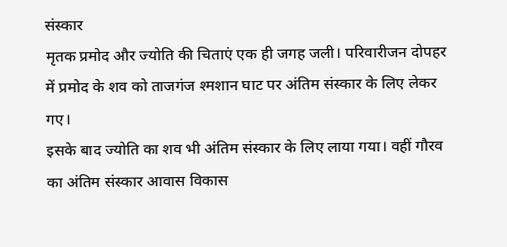संस्कार
मृतक प्रमोद और ज्योति की चिताएं एक ही जगह जली। परिवारीजन दोपहर में प्रमोद के शव को ताजगंज श्मशान घाट पर अंतिम संस्कार के लिए लेकर गए।
इसके बाद ज्योति का शव भी अंतिम संस्कार के लिए लाया गया। वहीं गौरव का अंतिम संस्कार आवास विकास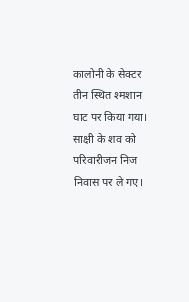कालोनी के सेक्टर तीन स्थित श्मशान घाट पर किया गया। साक्षी के शव को परिवारीजन निज निवास पर ले गए।